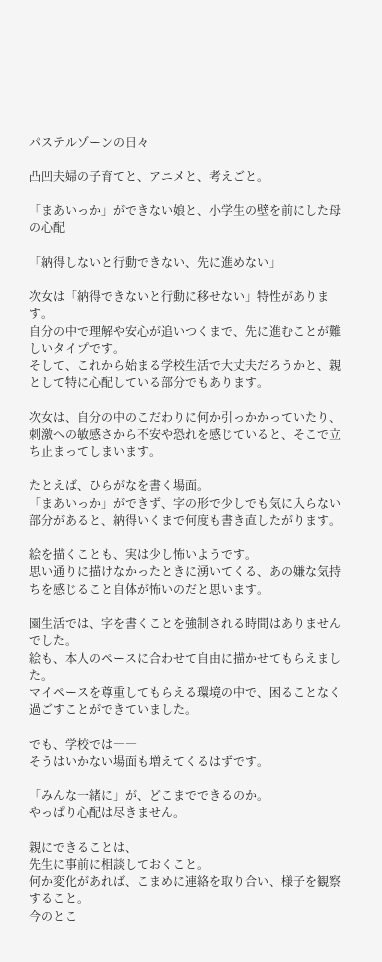パステルゾーンの日々

凸凹夫婦の子育てと、アニメと、考えごと。

「まあいっか」ができない娘と、小学生の壁を前にした母の心配

「納得しないと行動できない、先に進めない」

次女は「納得できないと行動に移せない」特性があります。
自分の中で理解や安心が追いつくまで、先に進むことが難しいタイプです。
そして、これから始まる学校生活で大丈夫だろうかと、親として特に心配している部分でもあります。

次女は、自分の中のこだわりに何か引っかかっていたり、刺激への敏感さから不安や恐れを感じていると、そこで立ち止まってしまいます。

たとえば、ひらがなを書く場面。
「まあいっか」ができず、字の形で少しでも気に入らない部分があると、納得いくまで何度も書き直したがります。

絵を描くことも、実は少し怖いようです。
思い通りに描けなかったときに湧いてくる、あの嫌な気持ちを感じること自体が怖いのだと思います。

園生活では、字を書くことを強制される時間はありませんでした。
絵も、本人のペースに合わせて自由に描かせてもらえました。
マイペースを尊重してもらえる環境の中で、困ることなく過ごすことができていました。

でも、学校では――
そうはいかない場面も増えてくるはずです。

「みんな一緒に」が、どこまでできるのか。
やっぱり心配は尽きません。

親にできることは、
先生に事前に相談しておくこと。
何か変化があれば、こまめに連絡を取り合い、様子を観察すること。
今のとこ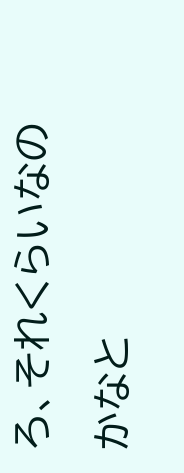ろ、それくらいなのかなと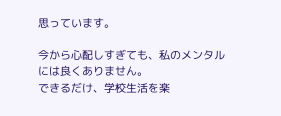思っています。

今から心配しすぎても、私のメンタルには良くありません。
できるだけ、学校生活を楽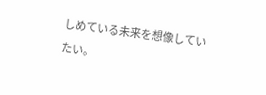しめている未来を想像していたい。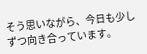そう思いながら、今日も少しずつ向き合っています。